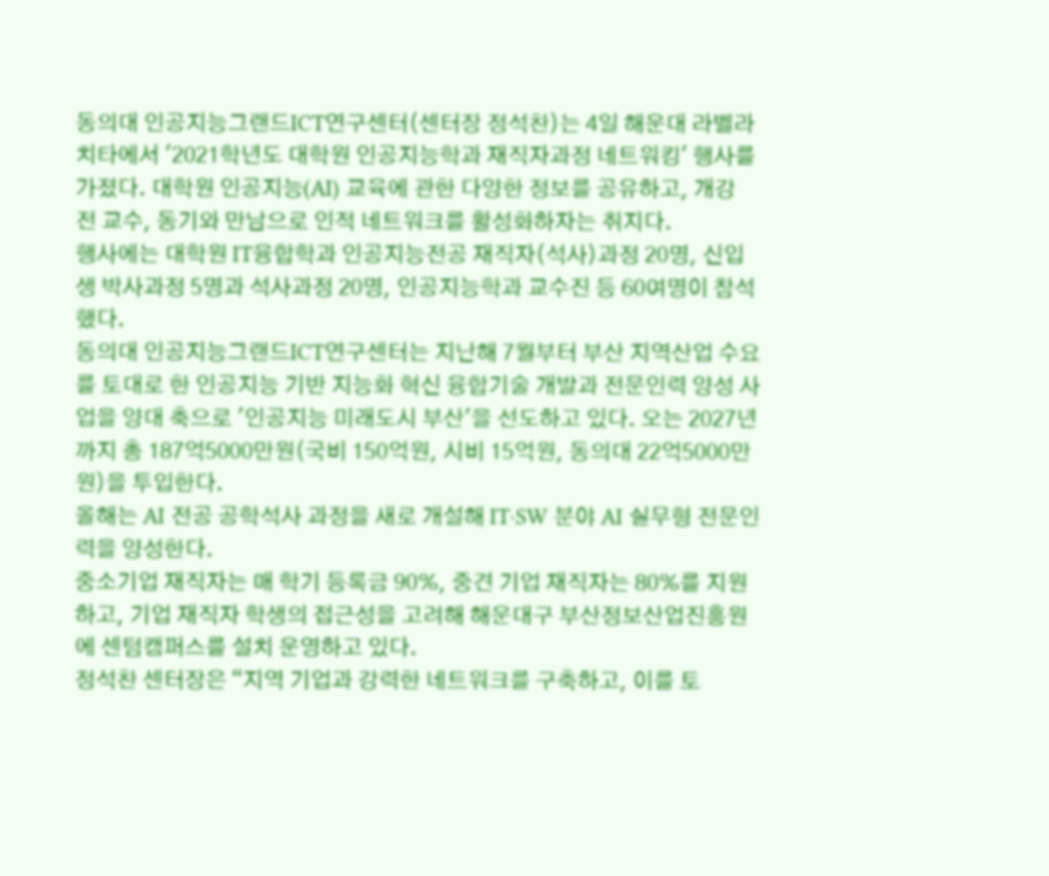동의대 인공지능그랜드ICT연구센터(센터장 정석찬)는 4일 해운대 라벨라치타에서 '2021학년도 대학원 인공지능학과 재직자과정 네트워킹' 행사를 가졌다. 대학원 인공지능(AI) 교육에 관한 다양한 정보를 공유하고, 개강 전 교수, 동기와 만남으로 인적 네트워크를 활성화하자는 취지다.
행사에는 대학원 IT융합학과 인공지능전공 재직자(석사)과정 20명, 신입생 박사과정 5명과 석사과정 20명, 인공지능학과 교수진 등 60여명이 참석했다.
동의대 인공지능그랜드ICT연구센터는 지난해 7월부터 부산 지역산업 수요를 토대로 한 인공지능 기반 지능화 혁신 융합기술 개발과 전문인력 양성 사업을 양대 축으로 '인공지능 미래도시 부산'을 선도하고 있다. 오는 2027년까지 총 187억5000만원(국비 150억원, 시비 15억원, 동의대 22억5000만원)을 투입한다.
올해는 AI 전공 공학석사 과정을 새로 개설해 IT·SW 분야 AI 실무형 전문인력을 양성한다.
중소기업 재직자는 매 학기 등록금 90%, 중견 기업 재직자는 80%를 지원하고, 기업 재직자 학생의 접근성을 고려해 해운대구 부산정보산업진흥원에 센텀캠퍼스를 설치 운영하고 있다.
정석찬 센터장은 “지역 기업과 강력한 네트워크를 구축하고, 이를 토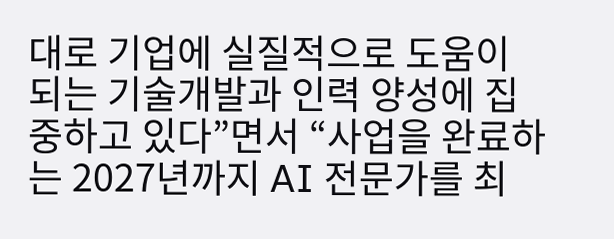대로 기업에 실질적으로 도움이 되는 기술개발과 인력 양성에 집중하고 있다”면서 “사업을 완료하는 2027년까지 AI 전문가를 최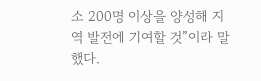소 200명 이상을 양성해 지역 발전에 기여할 것”이라 말했다.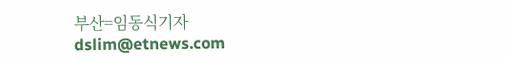부산=임동식기자 dslim@etnews.com